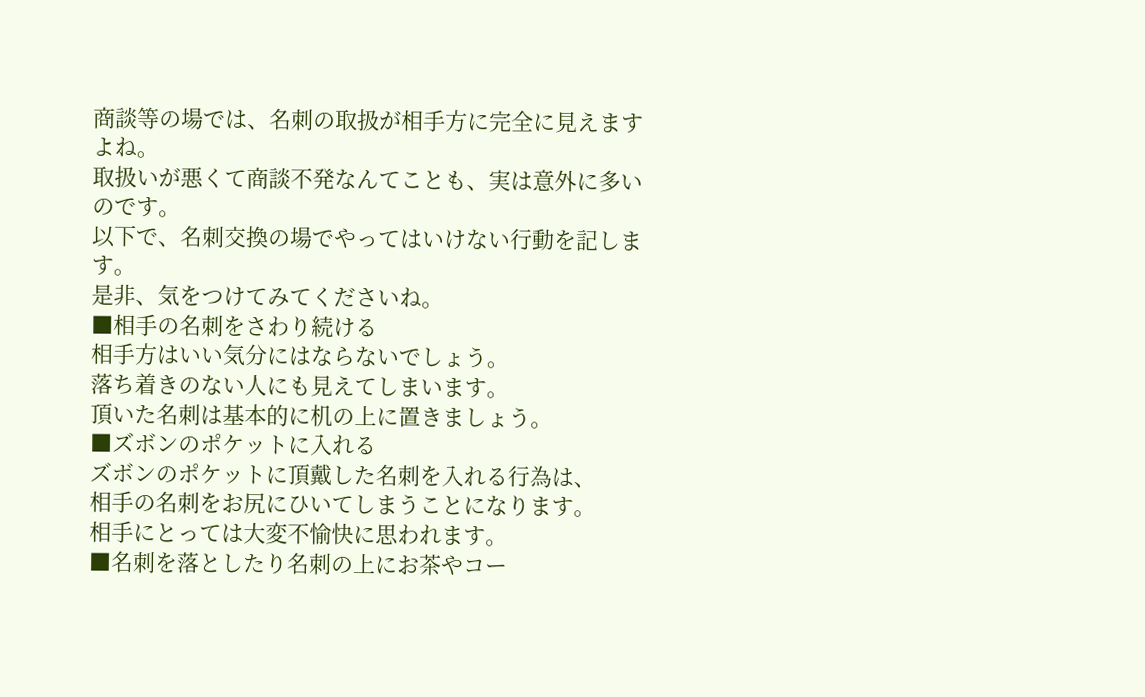商談等の場では、名刺の取扱が相手方に完全に見えますよね。
取扱いが悪くて商談不発なんてことも、実は意外に多いのです。
以下で、名刺交換の場でやってはいけない行動を記します。
是非、気をつけてみてくださいね。
■相手の名刺をさわり続ける
相手方はいい気分にはならないでしょう。
落ち着きのない人にも見えてしまいます。
頂いた名刺は基本的に机の上に置きましょう。
■ズボンのポケットに入れる
ズボンのポケットに頂戴した名刺を入れる行為は、
相手の名刺をお尻にひいてしまうことになります。
相手にとっては大変不愉快に思われます。
■名刺を落としたり名刺の上にお茶やコー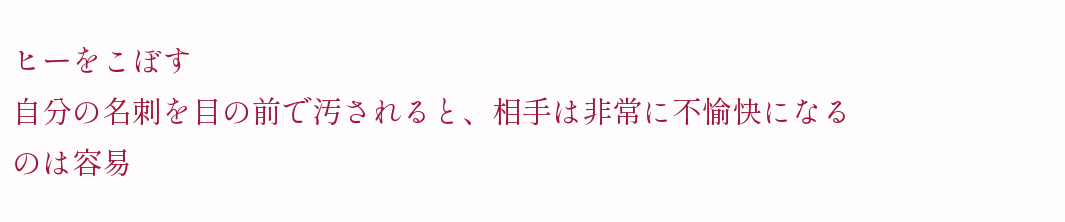ヒーをこぼす
自分の名刺を目の前で汚されると、相手は非常に不愉快になる
のは容易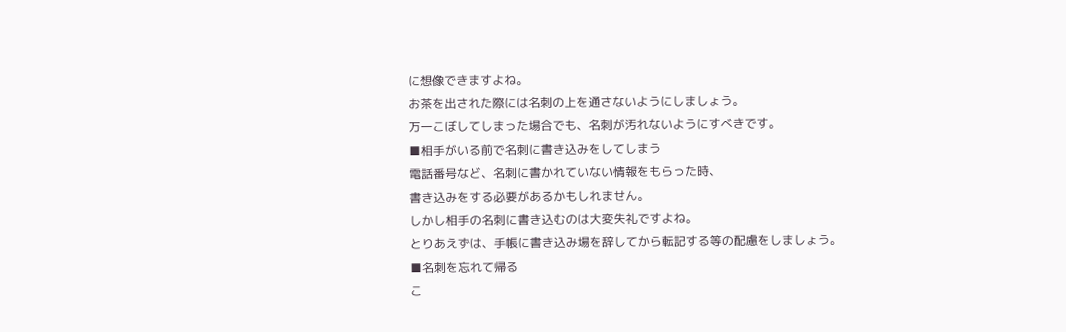に想像できますよね。
お茶を出された際には名刺の上を通さないようにしましょう。
万一こぼしてしまった場合でも、名刺が汚れないようにすべきです。
■相手がいる前で名刺に書き込みをしてしまう
電話番号など、名刺に書かれていない情報をもらった時、
書き込みをする必要があるかもしれません。
しかし相手の名刺に書き込むのは大変失礼ですよね。
とりあえずは、手帳に書き込み場を辞してから転記する等の配慮をしましょう。
■名刺を忘れて帰る
こ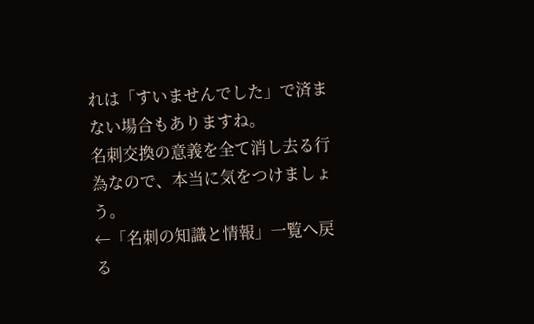れは「すいませんでした」で済まない場合もありますね。
名刺交換の意義を全て消し去る行為なので、本当に気をつけましょう。
←「名刺の知識と情報」一覧へ戻る